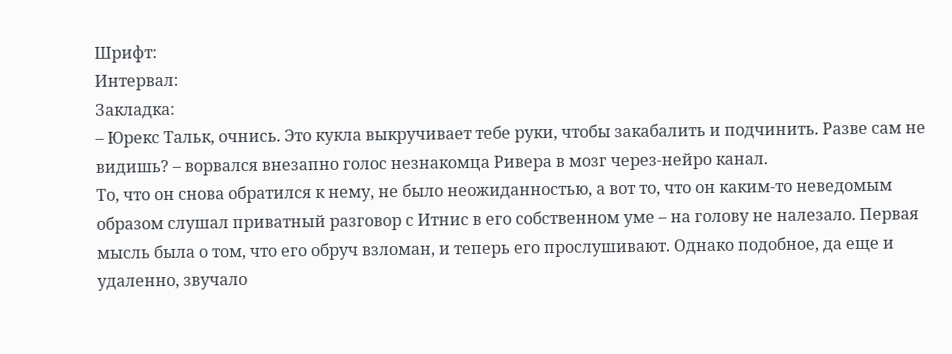Шрифт:
Интервал:
Закладка:
– Юрекс Тальк, очнись. Это кукла выкручивает тебе руки, чтобы закабалить и подчинить. Разве сам не видишь? – ворвался внезапно голос незнакомца Ривера в мозг через-нейро канал.
То, что он снова обратился к нему, не было неожиданностью, а вот то, что он каким-то неведомым образом слушал приватный разговор с Итнис в его собственном уме – на голову не налезало. Первая мысль была о том, что его обруч взломан, и теперь его прослушивают. Однако подобное, да еще и удаленно, звучало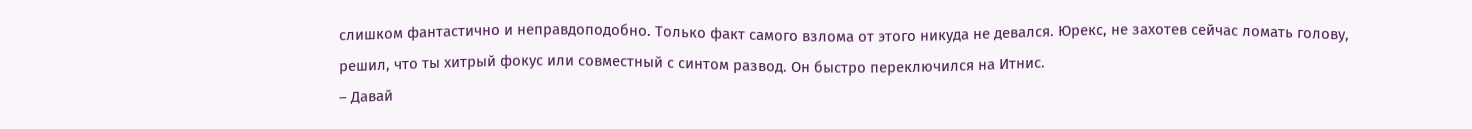слишком фантастично и неправдоподобно. Только факт самого взлома от этого никуда не девался. Юрекс, не захотев сейчас ломать голову, решил, что ты хитрый фокус или совместный с синтом развод. Он быстро переключился на Итнис.
– Давай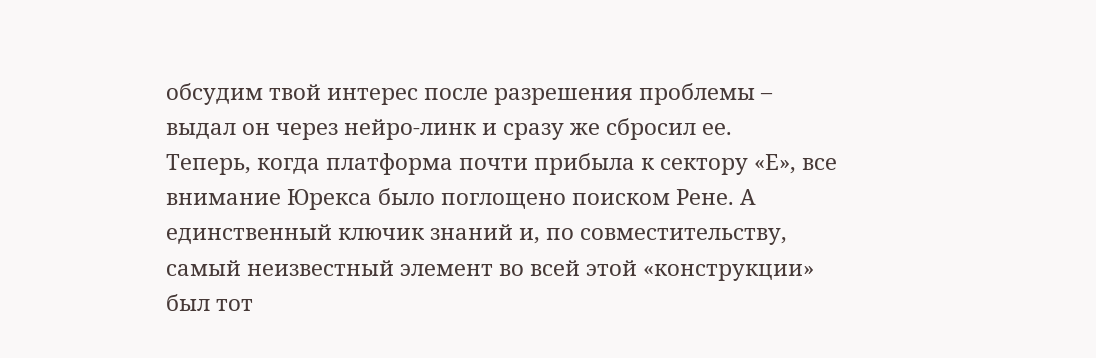обсудим твой интерес после разрешения проблемы – выдал он через нейро-линк и сразу же сбросил ее.
Теперь, когда платформа почти прибыла к сектору «Е», все внимание Юрекса было поглощено поиском Рене. А единственный ключик знаний и, по совместительству, самый неизвестный элемент во всей этой «конструкции» был тот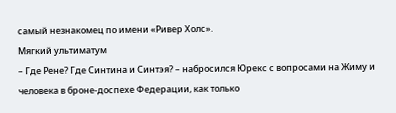самый незнакомец по имени «Ривер Холс».
Мягкий ультиматум
– Где Рене? Где Синтина и Синтэя? – набросился Юрекс с вопросами на Жиму и человека в броне-доспехе Федерации, как только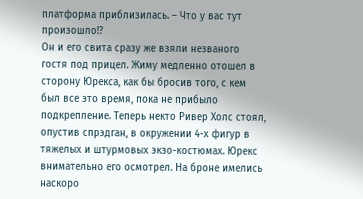платформа приблизилась. – Что у вас тут произошло!?
Он и его свита сразу же взяли незваного гостя под прицел. Жиму медленно отошел в сторону Юрекса, как бы бросив того, с кем был все это время, пока не прибыло подкрепление. Теперь некто Ривер Холс стоял, опустив спрэдган, в окружении 4-х фигур в тяжелых и штурмовых экзо-костюмах. Юрекс внимательно его осмотрел. На броне имелись наскоро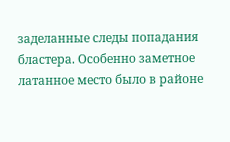заделанные следы попадания бластера. Особенно заметное латанное место было в районе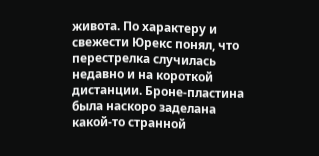живота. По характеру и свежести Юрекс понял, что перестрелка случилась недавно и на короткой дистанции. Броне-пластина была наскоро заделана какой-то странной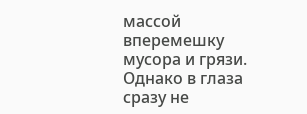массой вперемешку мусора и грязи. Однако в глаза сразу не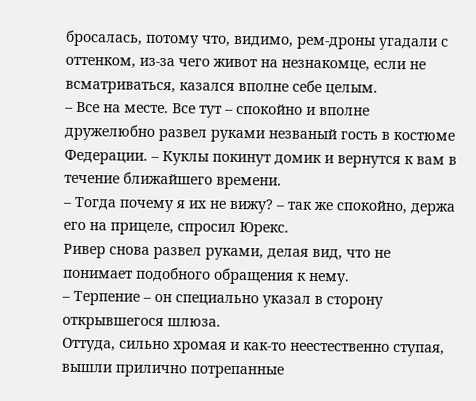бросалась, потому что, видимо, рем-дроны угадали с оттенком, из-за чего живот на незнакомце, если не всматриваться, казался вполне себе целым.
– Все на месте. Все тут – спокойно и вполне дружелюбно развел руками незваный гость в костюме Федерации. – Куклы покинут домик и вернутся к вам в течение ближайшего времени.
– Тогда почему я их не вижу? – так же спокойно, держа его на прицеле, спросил Юрекс.
Ривер снова развел руками, делая вид, что не понимает подобного обращения к нему.
– Терпение – он специально указал в сторону открывшегося шлюза.
Оттуда, сильно хромая и как-то неестественно ступая, вышли прилично потрепанные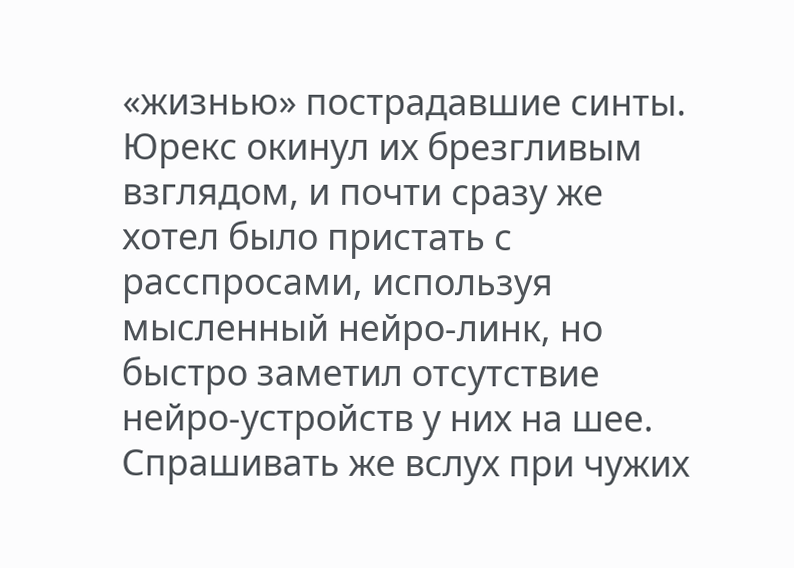«жизнью» пострадавшие синты. Юрекс окинул их брезгливым взглядом, и почти сразу же хотел было пристать с расспросами, используя мысленный нейро-линк, но быстро заметил отсутствие нейро-устройств у них на шее. Спрашивать же вслух при чужих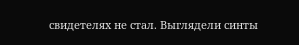свидетелях не стал. Выглядели синты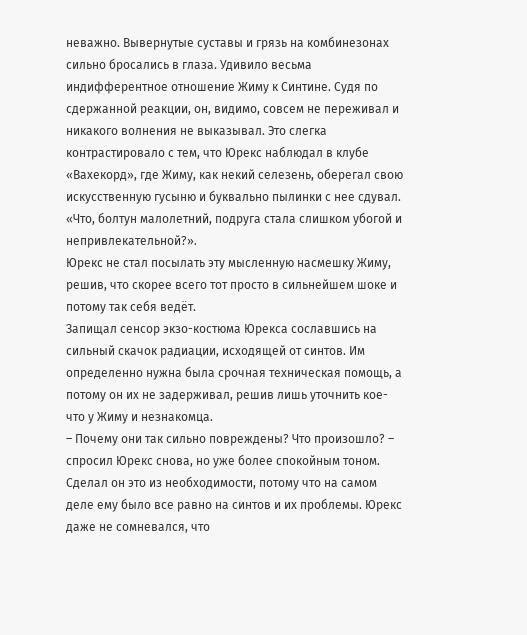неважно. Вывернутые суставы и грязь на комбинезонах сильно бросались в глаза. Удивило весьма индифферентное отношение Жиму к Синтине. Судя по сдержанной реакции, он, видимо, совсем не переживал и никакого волнения не выказывал. Это слегка контрастировало с тем, что Юрекс наблюдал в клубе «Вахекорд», где Жиму, как некий селезень, оберегал свою искусственную гусыню и буквально пылинки с нее сдувал.
«Что, болтун малолетний, подруга стала слишком убогой и непривлекательной?».
Юрекс не стал посылать эту мысленную насмешку Жиму, решив, что скорее всего тот просто в сильнейшем шоке и потому так себя ведёт.
Запищал сенсор экзо-костюма Юрекса сославшись на сильный скачок радиации, исходящей от синтов. Им определенно нужна была срочная техническая помощь, а потому он их не задерживал, решив лишь уточнить кое-что у Жиму и незнакомца.
– Почему они так сильно повреждены? Что произошло? – спросил Юрекс снова, но уже более спокойным тоном.
Сделал он это из необходимости, потому что на самом деле ему было все равно на синтов и их проблемы. Юрекс даже не сомневался, что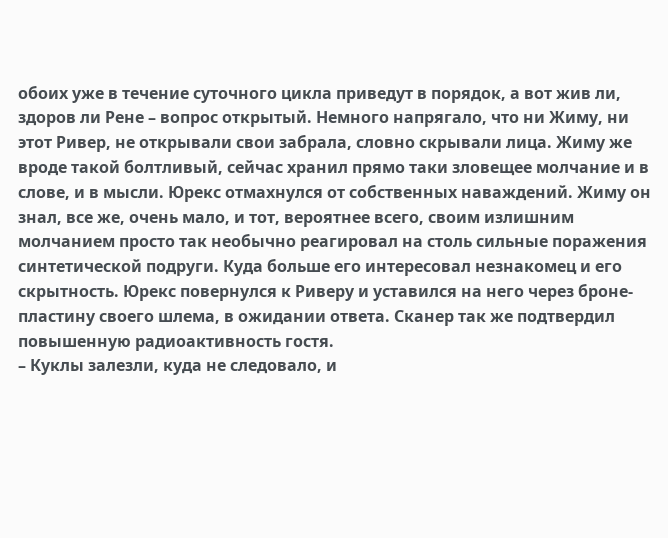обоих уже в течение суточного цикла приведут в порядок, а вот жив ли, здоров ли Рене – вопрос открытый. Немного напрягало, что ни Жиму, ни этот Ривер, не открывали свои забрала, словно скрывали лица. Жиму же вроде такой болтливый, сейчас хранил прямо таки зловещее молчание и в слове, и в мысли. Юрекс отмахнулся от собственных наваждений. Жиму он знал, все же, очень мало, и тот, вероятнее всего, своим излишним молчанием просто так необычно реагировал на столь сильные поражения синтетической подруги. Куда больше его интересовал незнакомец и его скрытность. Юрекс повернулся к Риверу и уставился на него через броне-пластину своего шлема, в ожидании ответа. Сканер так же подтвердил повышенную радиоактивность гостя.
– Куклы залезли, куда не следовало, и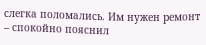слегка поломались. Им нужен ремонт – спокойно пояснил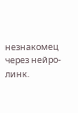незнакомец через нейро-линк.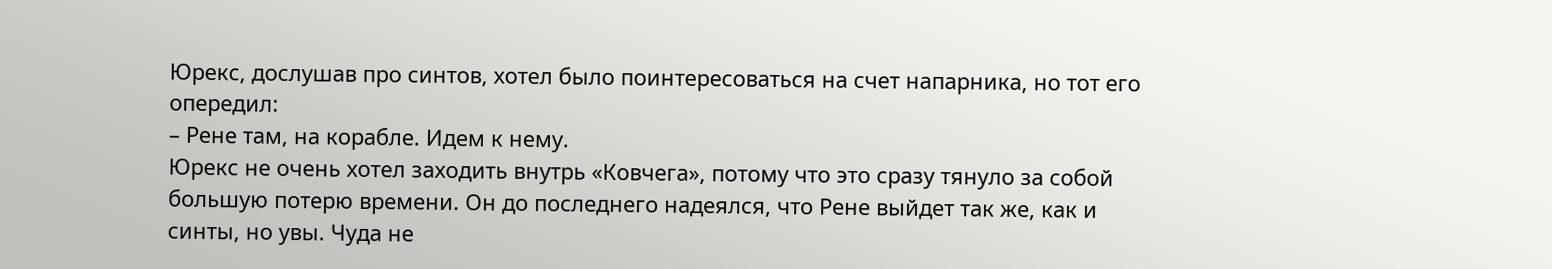Юрекс, дослушав про синтов, хотел было поинтересоваться на счет напарника, но тот его опередил:
– Рене там, на корабле. Идем к нему.
Юрекс не очень хотел заходить внутрь «Ковчега», потому что это сразу тянуло за собой большую потерю времени. Он до последнего надеялся, что Рене выйдет так же, как и синты, но увы. Чуда не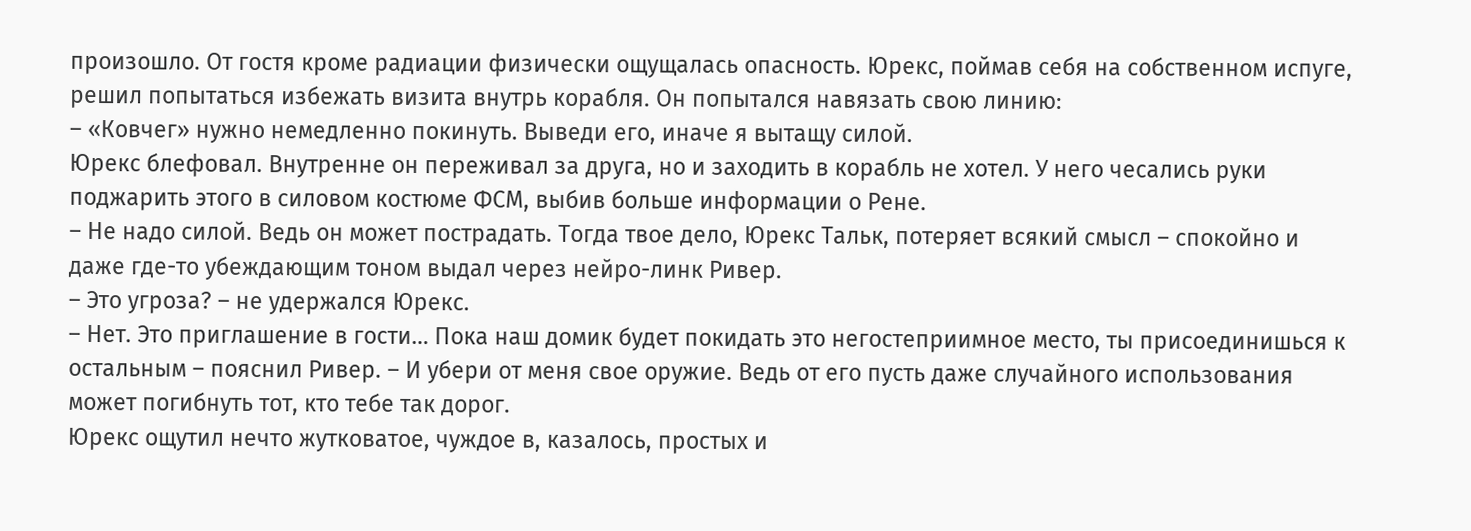произошло. От гостя кроме радиации физически ощущалась опасность. Юрекс, поймав себя на собственном испуге, решил попытаться избежать визита внутрь корабля. Он попытался навязать свою линию:
– «Ковчег» нужно немедленно покинуть. Выведи его, иначе я вытащу силой.
Юрекс блефовал. Внутренне он переживал за друга, но и заходить в корабль не хотел. У него чесались руки поджарить этого в силовом костюме ФСМ, выбив больше информации о Рене.
– Не надо силой. Ведь он может пострадать. Тогда твое дело, Юрекс Тальк, потеряет всякий смысл – спокойно и даже где-то убеждающим тоном выдал через нейро-линк Ривер.
– Это угроза? – не удержался Юрекс.
– Нет. Это приглашение в гости… Пока наш домик будет покидать это негостеприимное место, ты присоединишься к остальным – пояснил Ривер. – И убери от меня свое оружие. Ведь от его пусть даже случайного использования может погибнуть тот, кто тебе так дорог.
Юрекс ощутил нечто жутковатое, чуждое в, казалось, простых и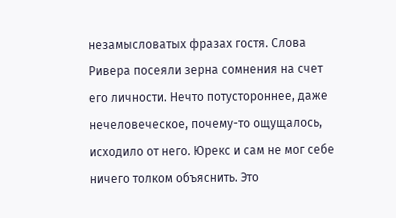незамысловатых фразах гостя. Слова Ривера посеяли зерна сомнения на счет его личности. Нечто потустороннее, даже нечеловеческое, почему-то ощущалось, исходило от него. Юрекс и сам не мог себе ничего толком объяснить. Это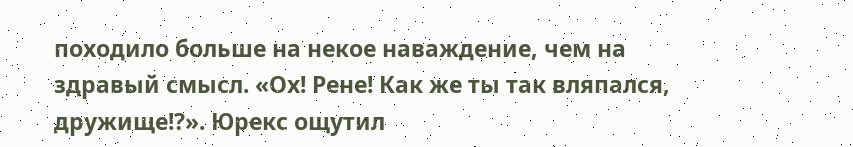походило больше на некое наваждение, чем на здравый смысл. «Ох! Рене! Как же ты так вляпался, дружище!?». Юрекс ощутил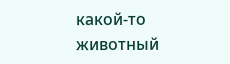какой-то животный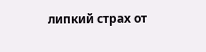липкий страх от